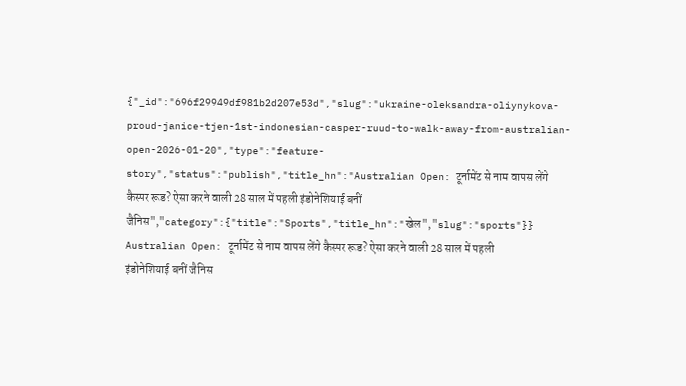{"_id":"696f29949df981b2d207e53d","slug":"ukraine-oleksandra-oliynykova-proud-janice-tjen-1st-indonesian-casper-ruud-to-walk-away-from-australian-open-2026-01-20","type":"feature-story","status":"publish","title_hn":"Australian Open: टूर्नामेंट से नाम वापस लेंगे कैस्पर रूड? ऐसा करने वाली 28 साल में पहली इंडोनेशियाई बनीं जैनिस","category":{"title":"Sports","title_hn":"खेल","slug":"sports"}}
Australian Open: टूर्नामेंट से नाम वापस लेंगे कैस्पर रूड? ऐसा करने वाली 28 साल में पहली इंडोनेशियाई बनीं जैनिस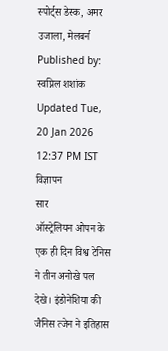स्पोर्ट्स डेस्क, अमर उजाला, मेलबर्न
Published by: स्वप्निल शशांक
Updated Tue, 20 Jan 2026 12:37 PM IST
विज्ञापन
सार
ऑस्ट्रेलियन ओपन के एक ही दिन विश्व टेनिस ने तीन अनोखे पल देखे। इंडोनेशिया की जैनिस त्जेन ने इतिहास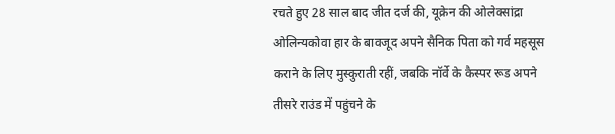रचते हुए 28 साल बाद जीत दर्ज की, यूक्रेन की ओलेक्सांद्रा ओलिन्यकोवा हार के बावजूद अपने सैनिक पिता को गर्व महसूस कराने के लिए मुस्कुराती रहीं, जबकि नॉर्वे के कैस्पर रूड अपने तीसरे राउंड में पहुंचने के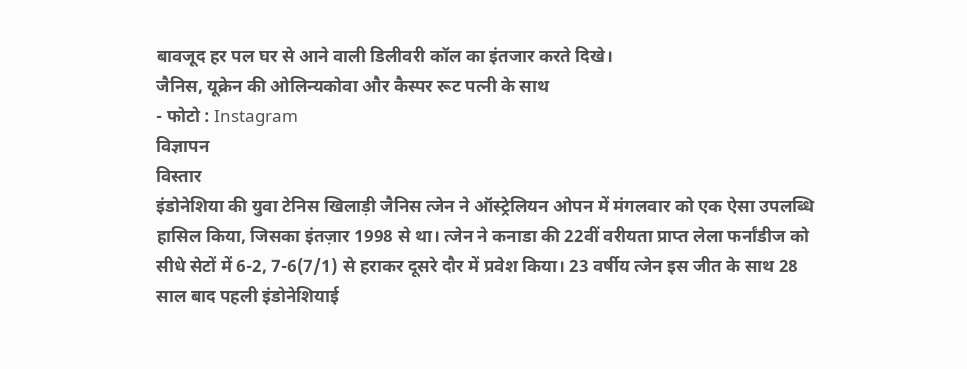बावजूद हर पल घर से आने वाली डिलीवरी कॉल का इंतजार करते दिखे।
जैनिस, यूक्रेन की ओलिन्यकोवा और कैस्पर रूट पत्नी के साथ
- फोटो : Instagram
विज्ञापन
विस्तार
इंडोनेशिया की युवा टेनिस खिलाड़ी जैनिस त्जेन ने ऑस्ट्रेलियन ओपन में मंगलवार को एक ऐसा उपलब्धि हासिल किया, जिसका इंतज़ार 1998 से था। त्जेन ने कनाडा की 22वीं वरीयता प्राप्त लेला फर्नांडीज को सीधे सेटों में 6-2, 7-6(7/1) से हराकर दूसरे दौर में प्रवेश किया। 23 वर्षीय त्जेन इस जीत के साथ 28 साल बाद पहली इंडोनेशियाई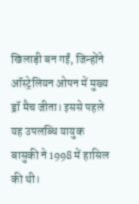खिलाड़ी बन गईं, जिन्होंने ऑस्ट्रेलियन ओपन में मुख्य ड्रॉ मैच जीता। इससे पहले यह उपलब्धि यायुक बासुकी ने 1998 में हासिल की थी।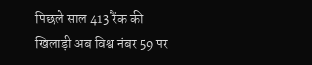पिछले साल 413 रैंक की खिलाड़ी अब विश्व नंबर 59 पर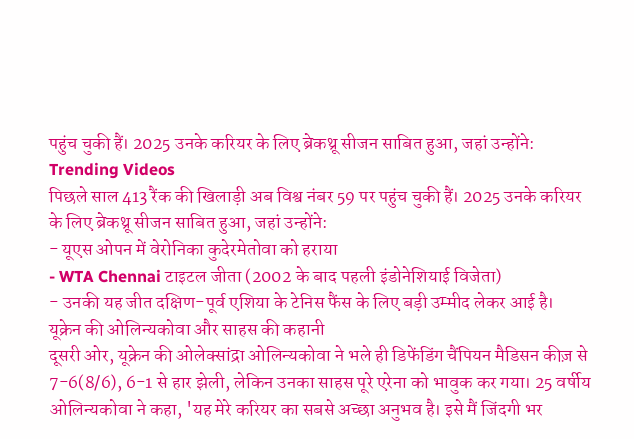पहुंच चुकी हैं। 2025 उनके करियर के लिए ब्रेकथ्रू सीजन साबित हुआ, जहां उन्होंने:
Trending Videos
पिछले साल 413 रैंक की खिलाड़ी अब विश्व नंबर 59 पर पहुंच चुकी हैं। 2025 उनके करियर के लिए ब्रेकथ्रू सीजन साबित हुआ, जहां उन्होंने:
- यूएस ओपन में वेरोनिका कुदेरमेतोवा को हराया
- WTA Chennai टाइटल जीता (2002 के बाद पहली इंडोनेशियाई विजेता)
- उनकी यह जीत दक्षिण-पूर्व एशिया के टेनिस फैंस के लिए बड़ी उम्मीद लेकर आई है।
यूक्रेन की ओलिन्यकोवा और साहस की कहानी
दूसरी ओर, यूक्रेन की ओलेक्सांद्रा ओलिन्यकोवा ने भले ही डिफेंडिंग चैंपियन मैडिसन कीज़ से 7-6(8/6), 6-1 से हार झेली, लेकिन उनका साहस पूरे एरेना को भावुक कर गया। 25 वर्षीय ओलिन्यकोवा ने कहा, 'यह मेरे करियर का सबसे अच्छा अनुभव है। इसे मैं जिंदगी भर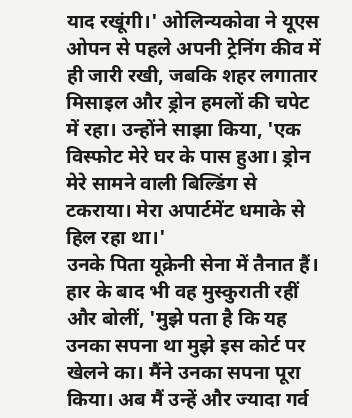याद रखूंगी।' ओलिन्यकोवा ने यूएस ओपन से पहले अपनी ट्रेनिंग कीव में ही जारी रखी, जबकि शहर लगातार मिसाइल और ड्रोन हमलों की चपेट में रहा। उन्होंने साझा किया, 'एक विस्फोट मेरे घर के पास हुआ। ड्रोन मेरे सामने वाली बिल्डिंग से टकराया। मेरा अपार्टमेंट धमाके से हिल रहा था।'
उनके पिता यूक्रेनी सेना में तैनात हैं। हार के बाद भी वह मुस्कुराती रहीं और बोलीं, 'मुझे पता है कि यह उनका सपना था मुझे इस कोर्ट पर खेलने का। मैंने उनका सपना पूरा किया। अब मैं उन्हें और ज्यादा गर्व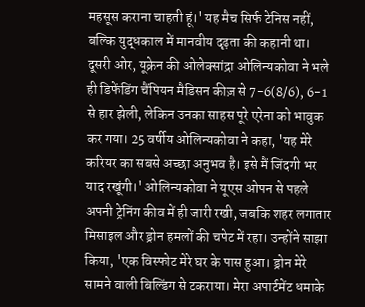महसूस कराना चाहती हूं।' यह मैच सिर्फ टेनिस नहीं, बल्कि युद्धकाल में मानवीय दृढ़ता की कहानी था।
दूसरी ओर, यूक्रेन की ओलेक्सांद्रा ओलिन्यकोवा ने भले ही डिफेंडिंग चैंपियन मैडिसन कीज़ से 7-6(8/6), 6-1 से हार झेली, लेकिन उनका साहस पूरे एरेना को भावुक कर गया। 25 वर्षीय ओलिन्यकोवा ने कहा, 'यह मेरे करियर का सबसे अच्छा अनुभव है। इसे मैं जिंदगी भर याद रखूंगी।' ओलिन्यकोवा ने यूएस ओपन से पहले अपनी ट्रेनिंग कीव में ही जारी रखी, जबकि शहर लगातार मिसाइल और ड्रोन हमलों की चपेट में रहा। उन्होंने साझा किया, 'एक विस्फोट मेरे घर के पास हुआ। ड्रोन मेरे सामने वाली बिल्डिंग से टकराया। मेरा अपार्टमेंट धमाके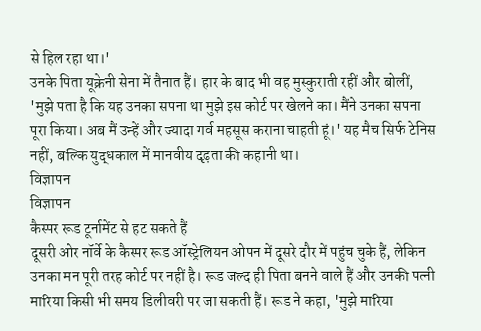से हिल रहा था।'
उनके पिता यूक्रेनी सेना में तैनात हैं। हार के बाद भी वह मुस्कुराती रहीं और बोलीं, 'मुझे पता है कि यह उनका सपना था मुझे इस कोर्ट पर खेलने का। मैंने उनका सपना पूरा किया। अब मैं उन्हें और ज्यादा गर्व महसूस कराना चाहती हूं।' यह मैच सिर्फ टेनिस नहीं, बल्कि युद्धकाल में मानवीय दृढ़ता की कहानी था।
विज्ञापन
विज्ञापन
कैस्पर रूड टूर्नामेंट से हट सकते हैं
दूसरी ओर नॉर्वे के कैस्पर रूड ऑस्ट्रेलियन ओपन में दूसरे दौर में पहुंच चुके हैं, लेकिन उनका मन पूरी तरह कोर्ट पर नहीं है। रूड जल्द ही पिता बनने वाले हैं और उनकी पत्नी मारिया किसी भी समय डिलीवरी पर जा सकती हैं। रूड ने कहा, 'मुझे मारिया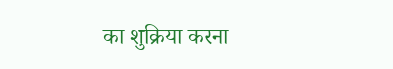का शुक्रिया करना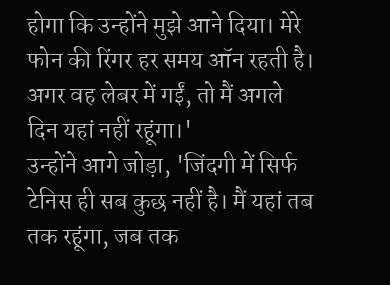होगा कि उन्होंने मुझे आने दिया। मेरे फोन की रिंगर हर समय ऑन रहती है। अगर वह लेबर में गईं, तो मैं अगले दिन यहां नहीं रहूंगा।'
उन्होंने आगे जोड़ा, 'जिंदगी में सिर्फ टेनिस ही सब कुछ नहीं है। मैं यहां तब तक रहूंगा, जब तक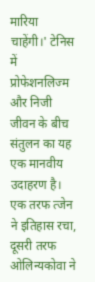मारिया चाहेंगी।' टेनिस में प्रोफेशनलिज्म और निजी जीवन के बीच संतुलन का यह एक मानवीय उदाहरण है। एक तरफ त्जेन ने इतिहास रचा, दूसरी तरफ ओलिन्यकोवा ने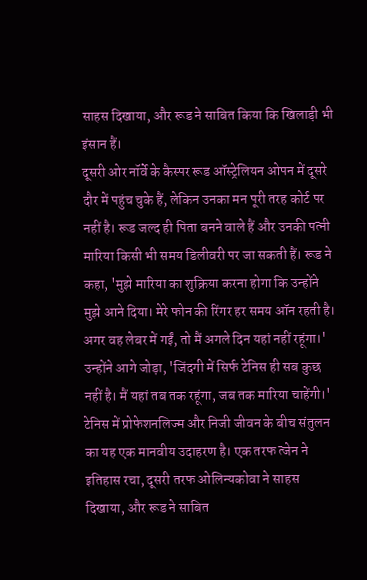साहस दिखाया, और रूड ने साबित किया कि खिलाड़ी भी इंसान हैं।
दूसरी ओर नॉर्वे के कैस्पर रूड ऑस्ट्रेलियन ओपन में दूसरे दौर में पहुंच चुके हैं, लेकिन उनका मन पूरी तरह कोर्ट पर नहीं है। रूड जल्द ही पिता बनने वाले हैं और उनकी पत्नी मारिया किसी भी समय डिलीवरी पर जा सकती हैं। रूड ने कहा, 'मुझे मारिया का शुक्रिया करना होगा कि उन्होंने मुझे आने दिया। मेरे फोन की रिंगर हर समय ऑन रहती है। अगर वह लेबर में गईं, तो मैं अगले दिन यहां नहीं रहूंगा।'
उन्होंने आगे जोड़ा, 'जिंदगी में सिर्फ टेनिस ही सब कुछ नहीं है। मैं यहां तब तक रहूंगा, जब तक मारिया चाहेंगी।' टेनिस में प्रोफेशनलिज्म और निजी जीवन के बीच संतुलन का यह एक मानवीय उदाहरण है। एक तरफ त्जेन ने इतिहास रचा, दूसरी तरफ ओलिन्यकोवा ने साहस दिखाया, और रूड ने साबित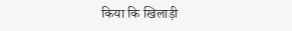किया कि खिलाड़ी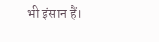भी इंसान हैं।